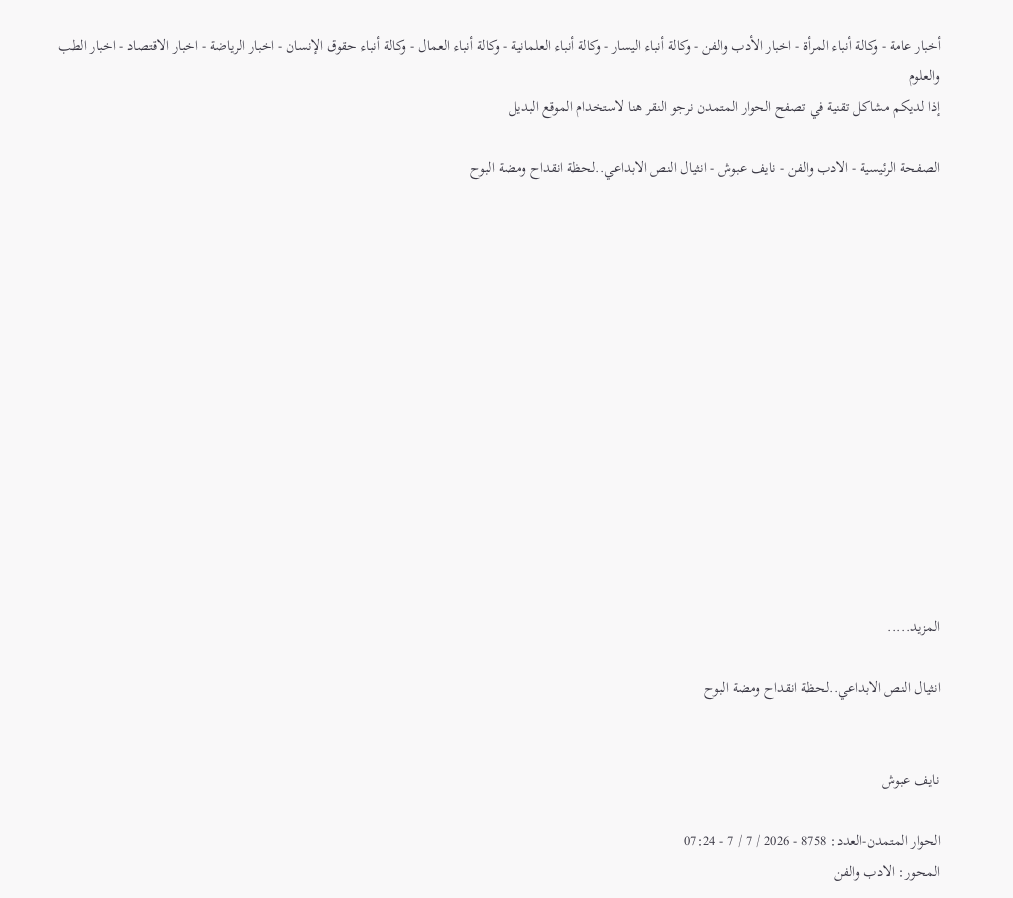أخبار عامة - وكالة أنباء المرأة - اخبار الأدب والفن - وكالة أنباء اليسار - وكالة أنباء العلمانية - وكالة أنباء العمال - وكالة أنباء حقوق الإنسان - اخبار الرياضة - اخبار الاقتصاد - اخبار الطب والعلوم
إذا لديكم مشاكل تقنية في تصفح الحوار المتمدن نرجو النقر هنا لاستخدام الموقع البديل

الصفحة الرئيسية - الادب والفن - نايف عبوش - انثيال النص الابداعي..لحظة انقداح ومضة البوح














المزيد.....

انثيال النص الابداعي..لحظة انقداح ومضة البوح


نايف عبوش

الحوار المتمدن-العدد: 8758 - 2026 / 7 / 7 - 07:24
المحور: الادب والفن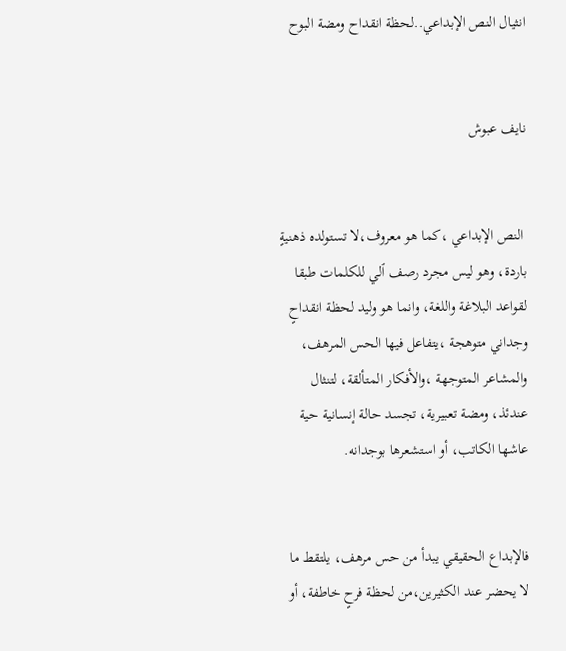انثيال النص الإبداعي..لحظة انقداح ومضة البوح


نايف عبوش


 النص الإبداعي ،كما هو معروف،لا تستولده ذهنيةٍ باردة، وهو ليس مجرد رصف ٱلي للكلمات طبقا لقواعد البلاغة واللغة، وانما هو وليد لحظة انقداحٍ وجداني متوهجة ،يتفاعل فيها الحس المرهف، والمشاعر المتوجهة ،والأفكار المتألقة، لتنثال عندئذ، ومضة تعبيرية، تجسد حالة إنسانية حية عاشها الكاتب، أو استشعرها بوجدانه.


فالإبداع الحقيقي يبدأ من حس مرهف، يلتقط ما لا يحضر عند الكثيرين،من لحظة فرحٍ خاطفة، أو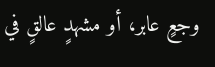وجعٍ عابر، أو مشهدٍ عالقٍ في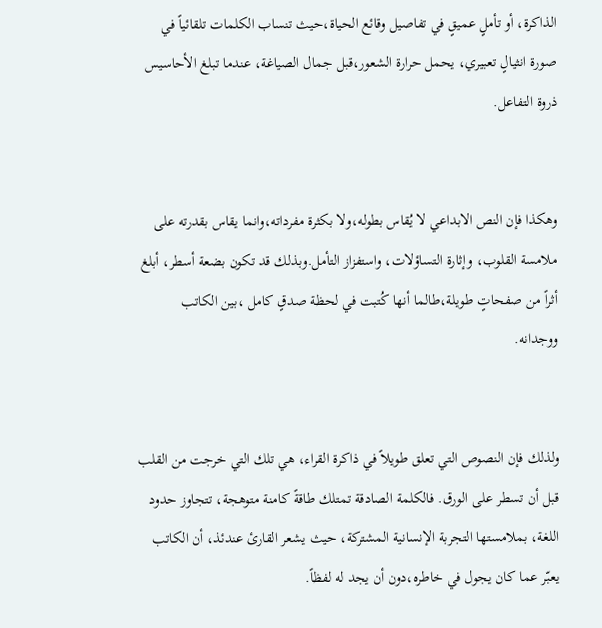الذاكرة، أو تأملٍ عميقٍ في تفاصيل وقائع الحياة،حيث تنساب الكلمات تلقائياً في صورة انثيالٍ تعبيري، يحمل حرارة الشعور،قبل جمال الصياغة، عندما تبلغ الأحاسيس ذروة التفاعل.


وهكذا فإن النص الابداعي لا يُقاس بطوله،ولا بكثرة مفرداته،وانما يقاس بقدرته على ملامسة القلوب، وإثارة التساؤلات، واستفزاز التأمل.وبذلك قد تكون بضعة أسطر، أبلغ أثراً من صفحاتٍ طويلة،طالما أنها كُتبت في لحظة صدقٍ كامل ،بين الكاتب ووجدانه.


ولذلك فإن النصوص التي تعلق طويلاً في ذاكرة القراء، هي تلك التي خرجت من القلب قبل أن تسطر على الورق. فالكلمة الصادقة تمتلك طاقةً كامنة متوهجة، تتجاوز حدود اللغة، بملامستها التجربة الإنسانية المشتركة، حيث يشعر القارئ عندئذ، أن الكاتب يعبّر عما كان يجول في خاطره،دون أن يجد له لفظاً.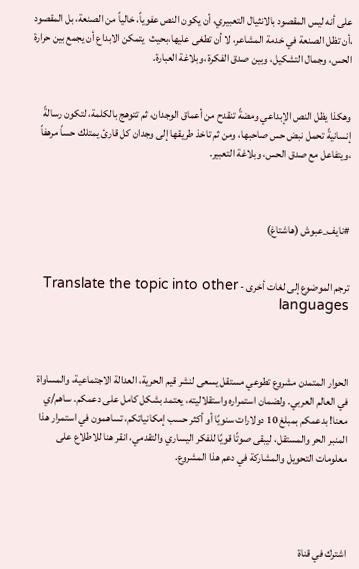على أنه ليس المقصود بالانثيال التعبيري، أن يكون النص عفوياً، خالياً من الصنعة، بل المقصود ،أن تظل الصنعة في خدمة المشاعر، لا أن تطغى عليها،بحيث  يتمكن الابداع أن يجمع بين حرارة الحس، وجمال التشكيل، وبين صدق الفكرة ،وبلاغة العبارة.


وهكذا يظل النص الإبداعي ومضةً تنقدح من أعماق الوجدان، ثم تتوهج بالكلمة، لتكون رسالةً إنسانيةً تحمل نبض حس صاحبها، ومن ثم تاخذ طريقها إلى وجدان كل قارئ يمتلك حساً مرهفاً ،ويتفاعل مع صدق الحس، وبلاغة التعبير.



#نايف_عبوش (هاشتاغ)


ترجم الموضوع إلى لغات أخرى - Translate the topic into other languages



الحوار المتمدن مشروع تطوعي مستقل يسعى لنشر قيم الحرية، العدالة الاجتماعية، والمساواة في العالم العربي. ولضمان استمراره واستقلاليته، يعتمد بشكل كامل على دعمكم. ساهم/ي معنا! بدعمكم بمبلغ 10 دولارات سنويًا أو أكثر حسب إمكانياتكم، تساهمون في استمرار هذا المنبر الحر والمستقل، ليبقى صوتًا قويًا للفكر اليساري والتقدمي، انقر هنا للاطلاع على معلومات التحويل والمشاركة في دعم هذا المشروع.




اشترك في قناة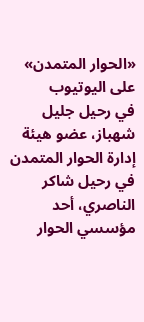«الحوار المتمدن» على اليوتيوب
في رحيل جليل شهباز، عضو هيئة إدارة الحوار المتمدن
في رحيل شاكر الناصري، أحد مؤسسي الحوار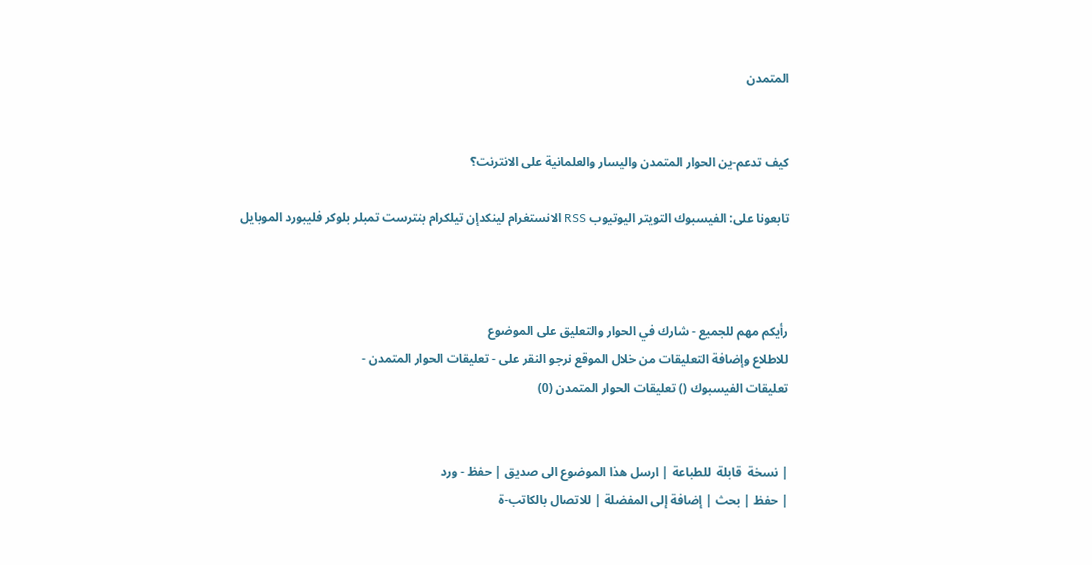المتمدن


كيف تدعم-ين الحوار المتمدن واليسار والعلمانية على الانترنت؟

تابعونا على: الفيسبوك التويتر اليوتيوب RSS الانستغرام لينكدإن تيلكرام بنترست تمبلر بلوكر فليبورد الموبايل



رأيكم مهم للجميع - شارك في الحوار والتعليق على الموضوع
للاطلاع وإضافة التعليقات من خلال الموقع نرجو النقر على - تعليقات الحوار المتمدن -
تعليقات الفيسبوك () تعليقات الحوار المتمدن (0)


| نسخة  قابلة  للطباعة | ارسل هذا الموضوع الى صديق | حفظ - ورد
| حفظ | بحث | إضافة إلى المفضلة | للاتصال بالكاتب-ة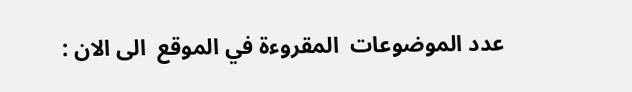عدد الموضوعات  المقروءة في الموقع  الى الان :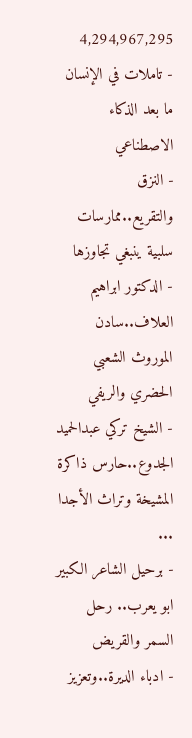4,294,967,295
- تاملات في الإنسان ما بعد الذكاء الاصطناعي
- النزق والتقريع..ممارسات سلبية ينبغي تجاوزها
- الدكتور ابراهيم العلاف..سادن الموروث الشعبي الحضري والريفي
- الشيخ تركي عبدالحميد الجدوع..حارس ذاكرة المشيخة وتراث الأجدا ...
- برحيل الشاعر الكبير ابو يعرب.. رحل السمر والقريض
- ادباء الديرة..وتعزيز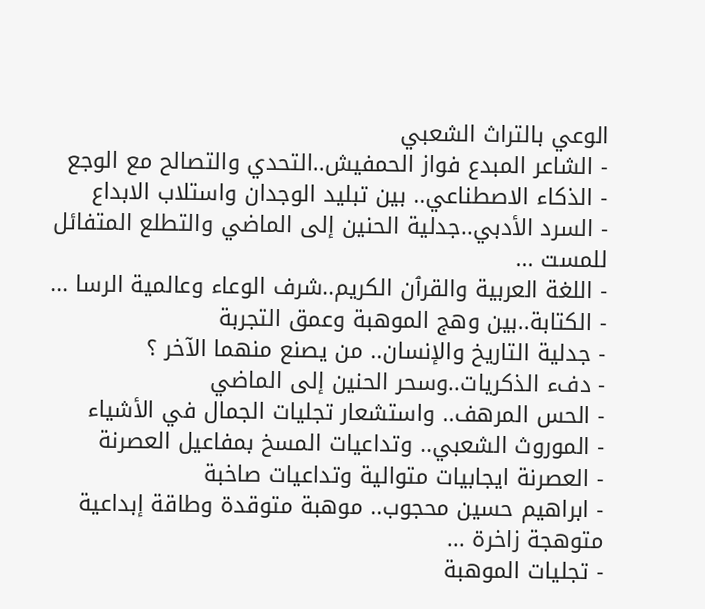الوعي بالتراث الشعبي
- الشاعر المبدع فواز الحمفيش..التحدي والتصالح مع الوجع
- الذكاء الاصطناعي.. بين تبليد الوجدان واستلاب الابداع
- السرد الأدبي..جدلية الحنين إلى الماضي والتطلع المتفائل للمست ...
- اللغة العربية والقرٱن الكريم..شرف الوعاء وعالمية الرسا ...
- الكتابة..بين وهج الموهبة وعمق التجربة
- جدلية التاريخ والإنسان.. من يصنع منهما الآخر ؟
- دفء الذكريات..وسحر الحنين إلى الماضي
- الحس المرهف.. واستشعار تجليات الجمال في الأشياء
- الموروث الشعبي.. وتداعيات المسخ بمفاعيل العصرنة
- العصرنة ايجابيات متوالية وتداعيات صاخبة
- ابراهيم حسين محجوب.. موهبة متوقدة وطاقة إبداعية متوهجة زاخرة ...
- تجليات الموهبة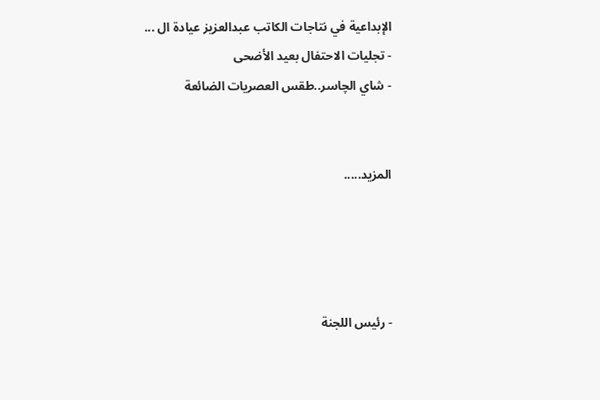الإبداعية في نتاجات الكاتب عبدالعزيز عيادة ال ...
- تجليات الاحتفال بعيد الأضحى
- شاي الچاسر..طقس العصريات الضائعة


المزيد.....




- رئيس اللجنة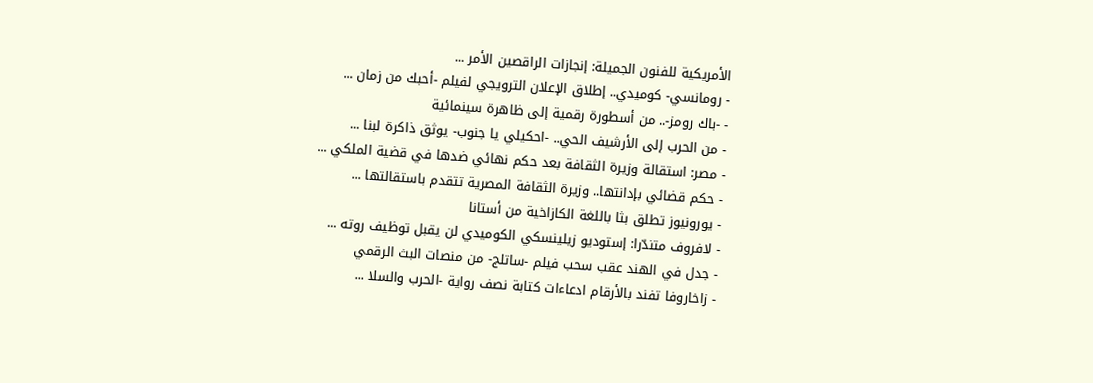الأمريكية للفنون الجميلة: إنجازات الراقصين الأمر ...
- رومانسي- كوميدي.. إطلاق الإعلان الترويجي لفيلم -أحبك من زمان ...
- -باك رومز-.. من أسطورة رقمية إلى ظاهرة سينمائية
- من الحرب إلى الأرشيف الحي.. -احكيلي يا جنوب- يوثق ذاكرة لبنا ...
- مصر: استقالة وزيرة الثقافة بعد حكم نهائي ضدها في قضية الملكي ...
- حكم قضائي بإدانتها.. وزيرة الثقافة المصرية تتقدم باستقالتها ...
- يورونيوز تطلق بثا باللغة الكازاخية من أستانا
- لافروف متندّرا: إستوديو زيلينسكي الكوميدي لن يقبل توظيف روته ...
- جدل في الهند عقب سحب فيلم -ساتلج- من منصات البث الرقمي
- زاخاروفا تفند بالأرقام ادعاءات كتابة نصف رواية -الحرب والسلا ...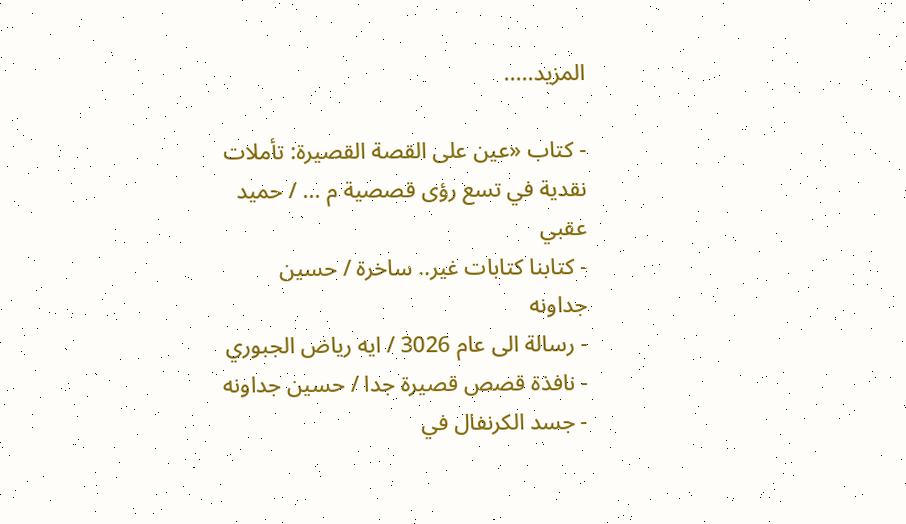المزيد.....

- كتاب «عين على القصة القصيرة: تأملات نقدية في تسع رؤى قصصية م ... / حميد عقبي
- كتابنا كتابات غير.. ساخرة / حسين جداونه
- رسالة الى عام 3026 / ايه رياض الجبوري
- نافذة قصص قصيرة جدا / حسين جداونه
- جسد الكرنفال في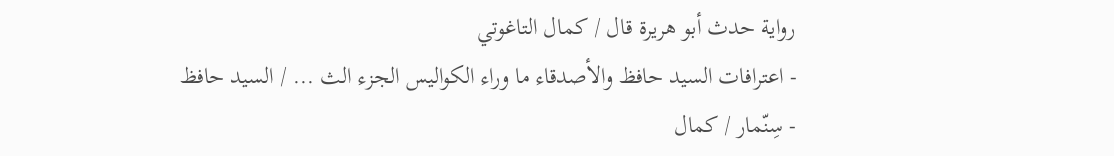رواية حدث أبو هريرة قال / كمال التاغوتي
- اعترافات السيد حافظ والأصدقاء ما وراء الكواليس الجزء الث ... / السيد حافظ
- سِنّمار / كمال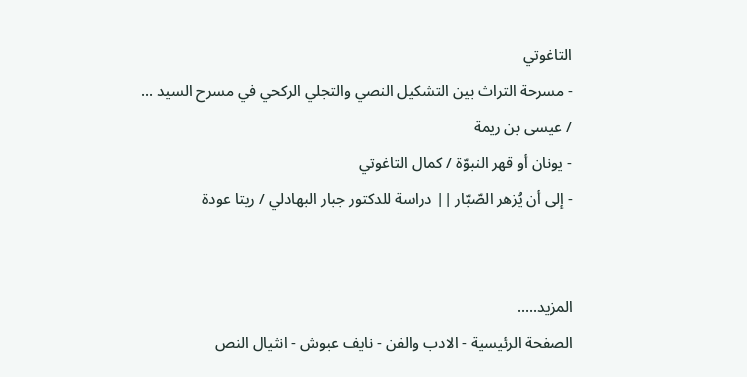التاغوتي
- مسرحة التراث بين التشكيل النصي والتجلي الركحي في مسرح السيد ... / عيسى بن ريمة
- يونان أو قهر النبوّة / كمال التاغوتي
- إلى أن يُزهر الصّبّار || دراسة للدكتور جبار البهادلي / ريتا عودة


المزيد.....
الصفحة الرئيسية - الادب والفن - نايف عبوش - انثيال النص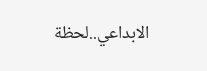الابداعي..لحظة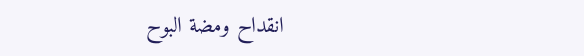انقداح ومضة البوح